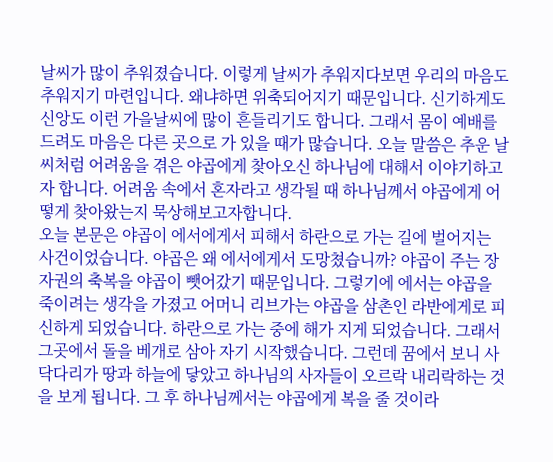날씨가 많이 추워졌습니다. 이렇게 날씨가 추워지다보면 우리의 마음도 추워지기 마련입니다. 왜냐하면 위축되어지기 때문입니다. 신기하게도 신앙도 이런 가을날씨에 많이 흔들리기도 합니다. 그래서 몸이 예배를 드려도 마음은 다른 곳으로 가 있을 때가 많습니다. 오늘 말씀은 추운 날씨처럼 어려움을 겪은 야곱에게 찾아오신 하나님에 대해서 이야기하고자 합니다. 어려움 속에서 혼자라고 생각될 때 하나님께서 야곱에게 어떻게 찾아왔는지 묵상해보고자합니다.
오늘 본문은 야곱이 에서에게서 피해서 하란으로 가는 길에 벌어지는 사건이었습니다. 야곱은 왜 에서에게서 도망쳤습니까? 야곱이 주는 장자권의 축복을 야곱이 뺏어갔기 때문입니다. 그렇기에 에서는 야곱을 죽이려는 생각을 가졌고 어머니 리브가는 야곱을 삼촌인 라반에게로 피신하게 되었습니다. 하란으로 가는 중에 해가 지게 되었습니다. 그래서 그곳에서 돌을 베개로 삼아 자기 시작했습니다. 그런데 꿈에서 보니 사닥다리가 땅과 하늘에 닿았고 하나님의 사자들이 오르락 내리락하는 것을 보게 됩니다. 그 후 하나님께서는 야곱에게 복을 줄 것이라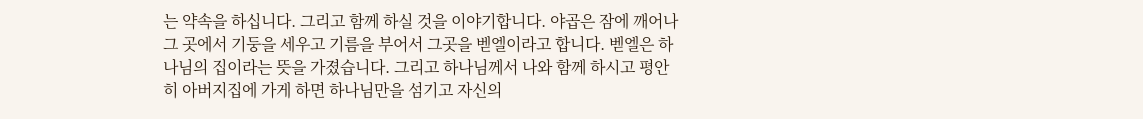는 약속을 하십니다. 그리고 함께 하실 것을 이야기합니다. 야곱은 잠에 깨어나 그 곳에서 기둥을 세우고 기름을 부어서 그곳을 벧엘이라고 합니다. 벧엘은 하나님의 집이라는 뜻을 가졌습니다. 그리고 하나님께서 나와 함께 하시고 평안히 아버지집에 가게 하면 하나님만을 섬기고 자신의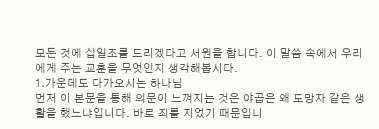모든 것에 십일조를 드리겠다고 서원을 합니다. 이 말씀 속에서 우리에게 주는 교훈을 무엇인지 생각해봅시다.
1.가운데도 다가오시는 하나님
먼저 이 본문을 통해 의문이 느껴지는 것은 야곱은 왜 도망자 같은 생활을 했느냐입니다. 바로 죄를 지었기 때문입니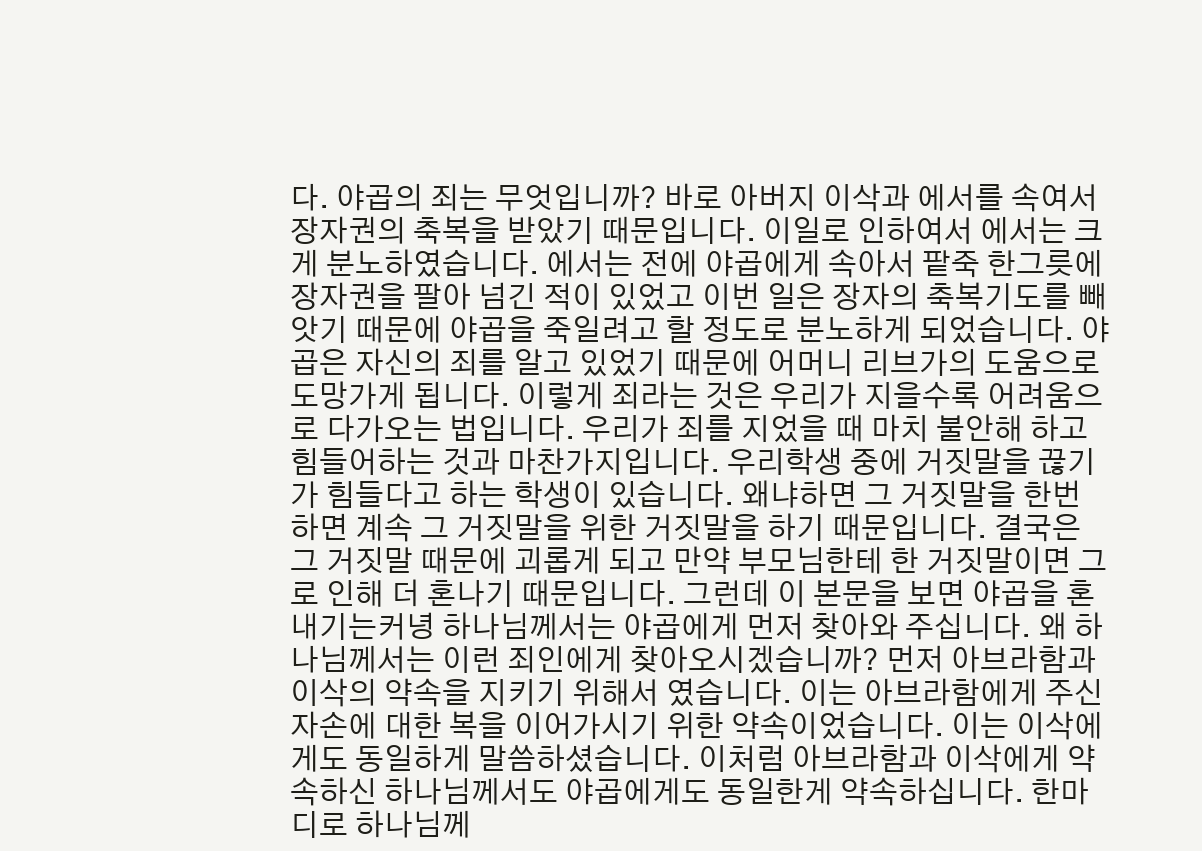다. 야곱의 죄는 무엇입니까? 바로 아버지 이삭과 에서를 속여서 장자권의 축복을 받았기 때문입니다. 이일로 인하여서 에서는 크게 분노하였습니다. 에서는 전에 야곱에게 속아서 팥죽 한그릇에 장자권을 팔아 넘긴 적이 있었고 이번 일은 장자의 축복기도를 빼앗기 때문에 야곱을 죽일려고 할 정도로 분노하게 되었습니다. 야곱은 자신의 죄를 알고 있었기 때문에 어머니 리브가의 도움으로 도망가게 됩니다. 이렇게 죄라는 것은 우리가 지을수록 어려움으로 다가오는 법입니다. 우리가 죄를 지었을 때 마치 불안해 하고 힘들어하는 것과 마찬가지입니다. 우리학생 중에 거짓말을 끊기가 힘들다고 하는 학생이 있습니다. 왜냐하면 그 거짓말을 한번 하면 계속 그 거짓말을 위한 거짓말을 하기 때문입니다. 결국은 그 거짓말 때문에 괴롭게 되고 만약 부모님한테 한 거짓말이면 그로 인해 더 혼나기 때문입니다. 그런데 이 본문을 보면 야곱을 혼내기는커녕 하나님께서는 야곱에게 먼저 찾아와 주십니다. 왜 하나님께서는 이런 죄인에게 찾아오시겠습니까? 먼저 아브라함과 이삭의 약속을 지키기 위해서 였습니다. 이는 아브라함에게 주신 자손에 대한 복을 이어가시기 위한 약속이었습니다. 이는 이삭에게도 동일하게 말씀하셨습니다. 이처럼 아브라함과 이삭에게 약속하신 하나님께서도 야곱에게도 동일한게 약속하십니다. 한마디로 하나님께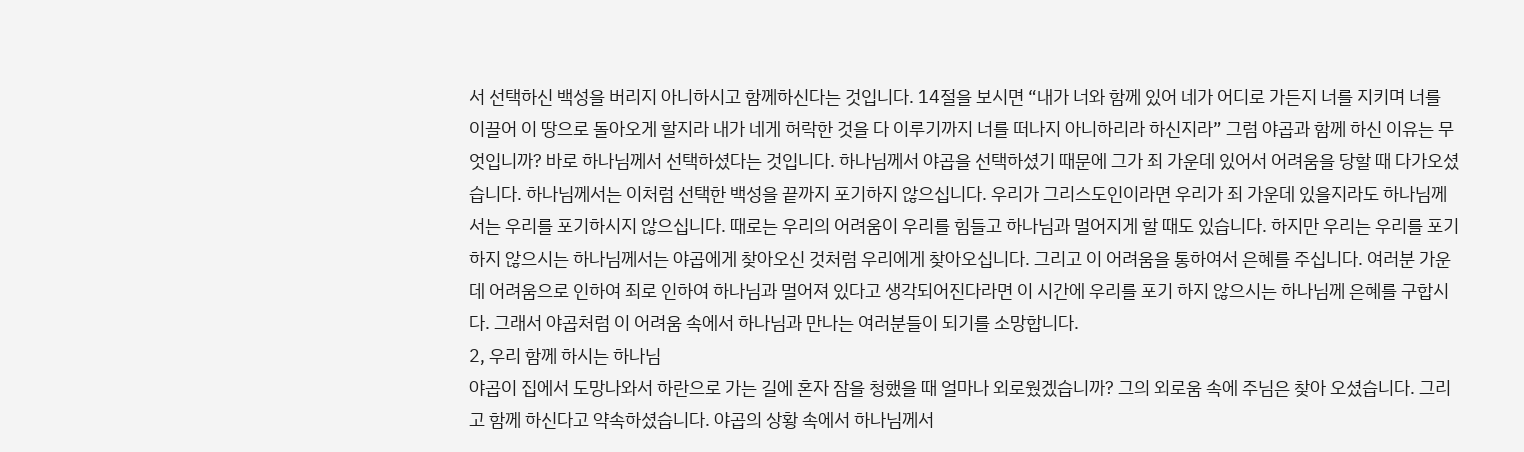서 선택하신 백성을 버리지 아니하시고 함께하신다는 것입니다. 14절을 보시면 “내가 너와 함께 있어 네가 어디로 가든지 너를 지키며 너를 이끌어 이 땅으로 돌아오게 할지라 내가 네게 허락한 것을 다 이루기까지 너를 떠나지 아니하리라 하신지라” 그럼 야곱과 함께 하신 이유는 무엇입니까? 바로 하나님께서 선택하셨다는 것입니다. 하나님께서 야곱을 선택하셨기 때문에 그가 죄 가운데 있어서 어려움을 당할 때 다가오셨습니다. 하나님께서는 이처럼 선택한 백성을 끝까지 포기하지 않으십니다. 우리가 그리스도인이라면 우리가 죄 가운데 있을지라도 하나님께서는 우리를 포기하시지 않으십니다. 때로는 우리의 어려움이 우리를 힘들고 하나님과 멀어지게 할 때도 있습니다. 하지만 우리는 우리를 포기하지 않으시는 하나님께서는 야곱에게 찾아오신 것처럼 우리에게 찾아오십니다. 그리고 이 어려움을 통하여서 은혜를 주십니다. 여러분 가운데 어려움으로 인하여 죄로 인하여 하나님과 멀어져 있다고 생각되어진다라면 이 시간에 우리를 포기 하지 않으시는 하나님께 은혜를 구합시다. 그래서 야곱처럼 이 어려움 속에서 하나님과 만나는 여러분들이 되기를 소망합니다.
2, 우리 함께 하시는 하나님
야곱이 집에서 도망나와서 하란으로 가는 길에 혼자 잠을 청했을 때 얼마나 외로웠겠습니까? 그의 외로움 속에 주님은 찾아 오셨습니다. 그리고 함께 하신다고 약속하셨습니다. 야곱의 상황 속에서 하나님께서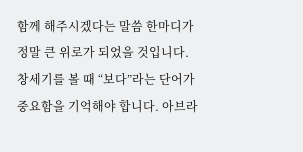함께 해주시겠다는 말씀 한마디가 정말 큰 위로가 되었을 것입니다. 창세기를 볼 때 “보다”라는 단어가 중요함을 기억해야 합니다. 아브라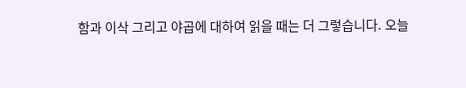함과 이삭 그리고 야곱에 대하여 읽을 때는 더 그렇습니다. 오늘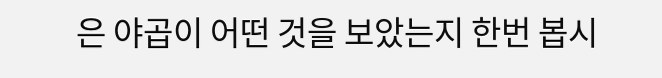은 야곱이 어떤 것을 보았는지 한번 봅시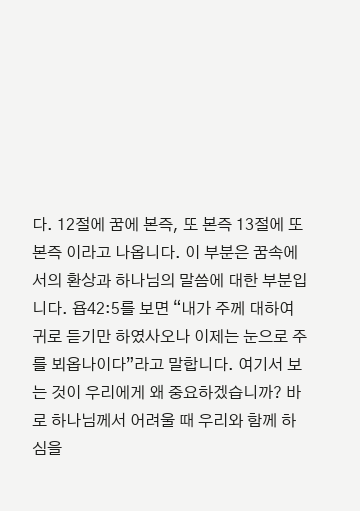다. 12절에 꿈에 본즉, 또 본즉 13절에 또 본즉 이라고 나옵니다. 이 부분은 꿈속에서의 환상과 하나님의 말씀에 대한 부분입니다. 욥42:5를 보면 “내가 주께 대하여 귀로 듣기만 하였사오나 이제는 눈으로 주를 뵈옵나이다”라고 말합니다. 여기서 보는 것이 우리에게 왜 중요하겠습니까? 바로 하나님께서 어려울 때 우리와 함께 하심을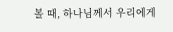볼 때, 하나님께서 우리에게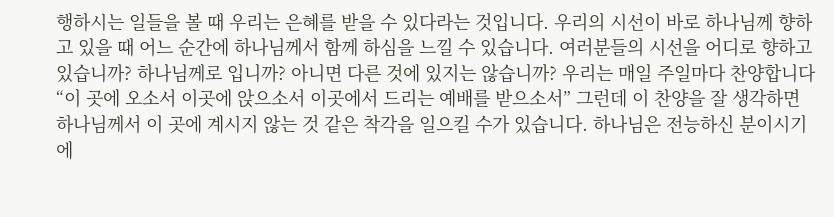행하시는 일들을 볼 때 우리는 은혜를 받을 수 있다라는 것입니다. 우리의 시선이 바로 하나님께 향하고 있을 때 어느 순간에 하나님께서 함께 하심을 느낄 수 있습니다. 여러분들의 시선을 어디로 향하고 있습니까? 하나님께로 입니까? 아니면 다른 것에 있지는 않습니까? 우리는 매일 주일마다 찬양합니다 “이 곳에 오소서 이곳에 앉으소서 이곳에서 드리는 예배를 받으소서” 그런데 이 찬양을 잘 생각하면 하나님께서 이 곳에 계시지 않는 것 같은 착각을 일으킬 수가 있습니다. 하나님은 전능하신 분이시기에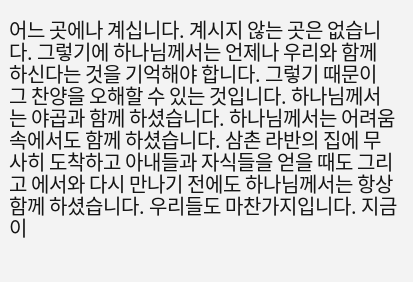어느 곳에나 계십니다. 계시지 않는 곳은 없습니다. 그렇기에 하나님께서는 언제나 우리와 함께 하신다는 것을 기억해야 합니다. 그렇기 때문이 그 찬양을 오해할 수 있는 것입니다. 하나님께서는 야곱과 함께 하셨습니다. 하나님께서는 어려움 속에서도 함께 하셨습니다. 삼촌 라반의 집에 무사히 도착하고 아내들과 자식들을 얻을 때도 그리고 에서와 다시 만나기 전에도 하나님께서는 항상 함께 하셨습니다. 우리들도 마찬가지입니다. 지금 이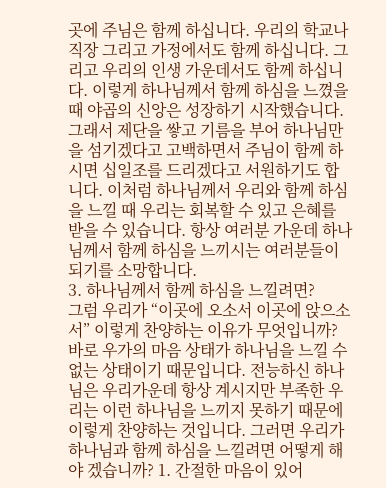곳에 주님은 함께 하십니다. 우리의 학교나 직장 그리고 가정에서도 함께 하십니다. 그리고 우리의 인생 가운데서도 함께 하십니다. 이렇게 하나님께서 함께 하심을 느꼈을 때 야곱의 신앙은 성장하기 시작했습니다. 그래서 제단을 쌓고 기름을 부어 하나님만을 섬기겠다고 고백하면서 주님이 함께 하시면 십일조를 드리겠다고 서원하기도 합니다. 이처럼 하나님께서 우리와 함께 하심을 느낄 때 우리는 회복할 수 있고 은혜를 받을 수 있습니다. 항상 여러분 가운데 하나님께서 함께 하심을 느끼시는 여러분들이 되기를 소망합니다.
3. 하나님께서 함께 하심을 느낄려면?
그럼 우리가 “이곳에 오소서 이곳에 앉으소서” 이렇게 찬양하는 이유가 무엇입니까? 바로 우가의 마음 상태가 하나님을 느낄 수 없는 상태이기 때문입니다. 전능하신 하나님은 우리가운데 항상 계시지만 부족한 우리는 이런 하나님을 느끼지 못하기 때문에 이렇게 찬양하는 것입니다. 그러면 우리가 하나님과 함께 하심을 느낄려면 어떻게 해야 겠습니까? 1. 간절한 마음이 있어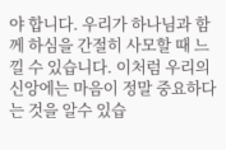야 합니다. 우리가 하나님과 함께 하심을 간절히 사모할 때 느낄 수 있습니다. 이처럼 우리의 신앙에는 마음이 정말 중요하다는 것을 알수 있습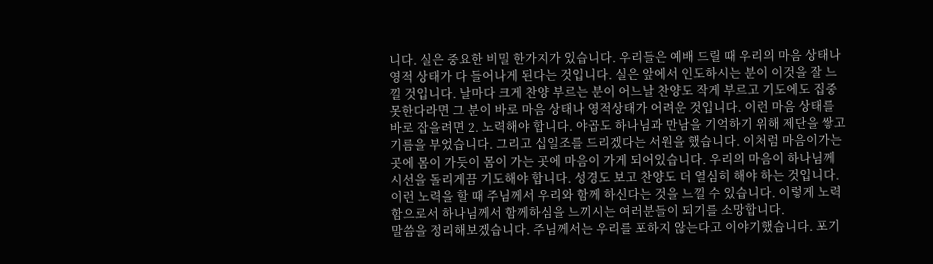니다. 실은 중요한 비밀 한가지가 있습니다. 우리들은 예배 드릴 때 우리의 마음 상태나 영적 상태가 다 들어나게 된다는 것입니다. 실은 앞에서 인도하시는 분이 이것을 잘 느낄 것입니다. 날마다 크게 찬양 부르는 분이 어느날 찬양도 작게 부르고 기도에도 집중 못한다라면 그 분이 바로 마음 상태나 영적상태가 어려운 것입니다. 이런 마음 상태를 바로 잡을려면 2. 노력해야 합니다. 야곱도 하나님과 만남을 기억하기 위해 제단을 쌓고 기름을 부었습니다. 그리고 십일조를 드리겠다는 서원을 했습니다. 이처럼 마음이가는 곳에 몸이 가듯이 몸이 가는 곳에 마음이 가게 되어있습니다. 우리의 마음이 하나님께 시선을 돌리게끔 기도해야 합니다. 성경도 보고 찬양도 더 열심히 해야 하는 것입니다. 이런 노력을 할 때 주님께서 우리와 함께 하신다는 것을 느낄 수 있습니다. 이렇게 노력함으로서 하나님께서 함께하심을 느끼시는 여러분들이 되기를 소망합니다.
말씀을 정리해보겠습니다. 주님께서는 우리를 포하지 않는다고 이야기했습니다. 포기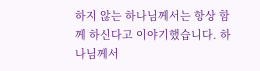하지 않는 하나님께서는 항상 함께 하신다고 이야기했습니다. 하나님께서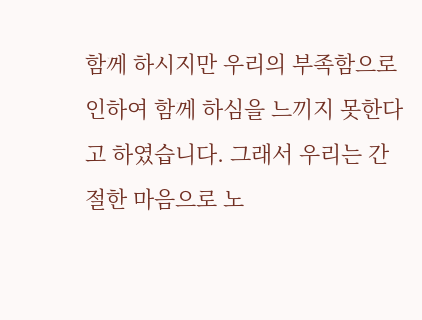함께 하시지만 우리의 부족함으로 인하여 함께 하심을 느끼지 못한다고 하였습니다. 그래서 우리는 간절한 마음으로 노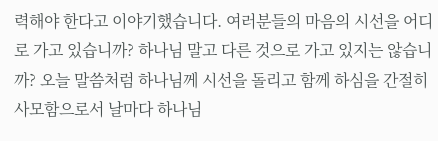력해야 한다고 이야기했습니다. 여러분들의 마음의 시선을 어디로 가고 있습니까? 하나님 말고 다른 것으로 가고 있지는 않습니까? 오늘 말씀처럼 하나님께 시선을 돌리고 함께 하심을 간절히 사모함으로서 날마다 하나님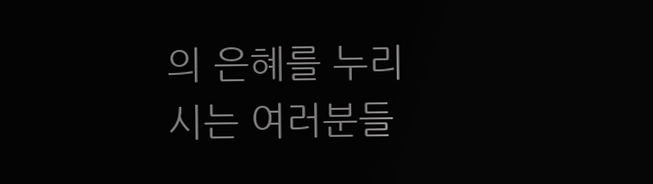의 은혜를 누리시는 여러분들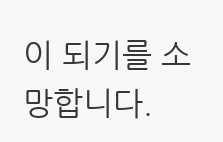이 되기를 소망합니다.